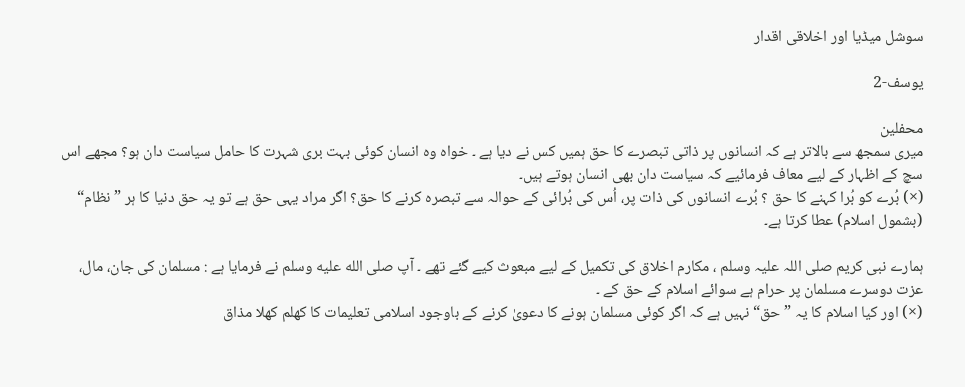سوشل میڈیا اور اخلاقی اقدار

یوسف-2

محفلین
میری سمجھ سے بالاتر ہے کہ انسانوں پر ذاتی تبصرے کا حق ہمیں کس نے دیا ہے ۔ خواہ وہ انسان کوئی بہت بری شہرت کا حامل سیاست دان ہو؟ مجھے اس سچ کے اظہار کے لیے معاف فرمائیے کہ سیاست دان بھی انسان ہوتے ہیں۔
(×) بُرے کو بُرا کہنے کا حق ؟ بُرے انسانوں کی ذات پر، اُس کی بُرائی کے حوالہ سے تبصرہ کرنے کا حق؟ اگر مراد یہی حق ہے تو یہ حق دنیا کا ہر ”نظام“ (بشمول اسلام) عطا کرتا ہے۔

ہمارے نبی کریم صلی اللہ علیہ وسلم ، مکارم اخلاق کی تکمیل کے لیے مبعوث کیے گئے تھے ۔ آپ صلى الله عليه وسلم نے فرمایا ہے : مسلمان کی جان، مال، عزت دوسرے مسلمان پر حرام ہے سوائے اسلام کے حق کے ۔
(×) اور کیا اسلام کا یہ ”حق“ نہیں ہے کہ اگر کوئی مسلمان ہونے کا دعویٰ کرنے کے باوجود اسلامی تعلیمات کا کھلم کھلا مذاق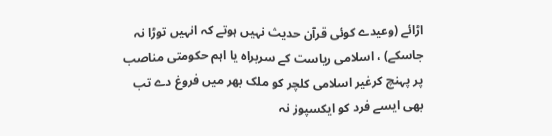اڑائے (وعیدے کوئی قرآن حدیث نہیں ہوتے کہ انہیں توڑا نہ جاسکے) ، اسلامی ریاست کے سربراہ یا اہم حکومتی مناصب پر پہنچ کرغیر اسلامی کلچر کو ملک بھر میں فروغ دے تب بھی ایسے فرد کو ایکسپوز نہ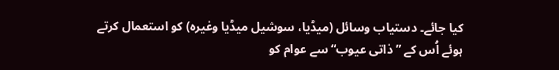کیا جائے۔ دستیاب وسائل (میڈیا، سوشیل میڈیا وغیرہ) کو استعمال کرتے ہوئے اُس کے ”ذاتی عیوب“ سے عوام کو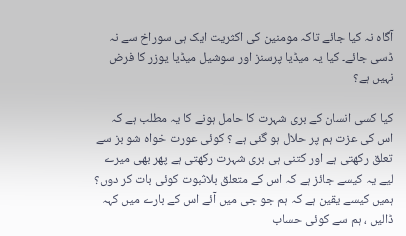آگاہ نہ کیا جائے تاکہ مومنین کی اکثریت ایک ہی سوراخ سے نہ ڈسی جائے۔ کیا یہ میڈیا پرسنز اور سوشیل میڈیا یوزر کا فرض نہیں ہے؟

کیا کسی انسان کے بری شہرت کا حامل ہونے کا یہ مطلب ہے کہ اس کی عزت ہم پر حلال ہو گئی ہے ؟ کوئی عورت خواہ شو بز سے تعلق رکھتی ہے اور کتنی ہی بری شہرت رکھتی ہے پھر بھی میرے لیے یہ کیسے جائز ہے کہ اس کے متعلق بلاثبوت کوئی بات کر دوں؟ ہمیں کیسے یقین ہے کہ ہم جو جی میں آئے اس کے بارے میں کہہ ڈالیں ، ہم سے کوئی حساب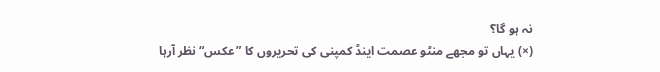نہ ہو گا؟
(×) یہاں تو مجھے منٹو عصمت اینڈ کمپنی کی تحریروں کا ”عکس“ نظر آرہا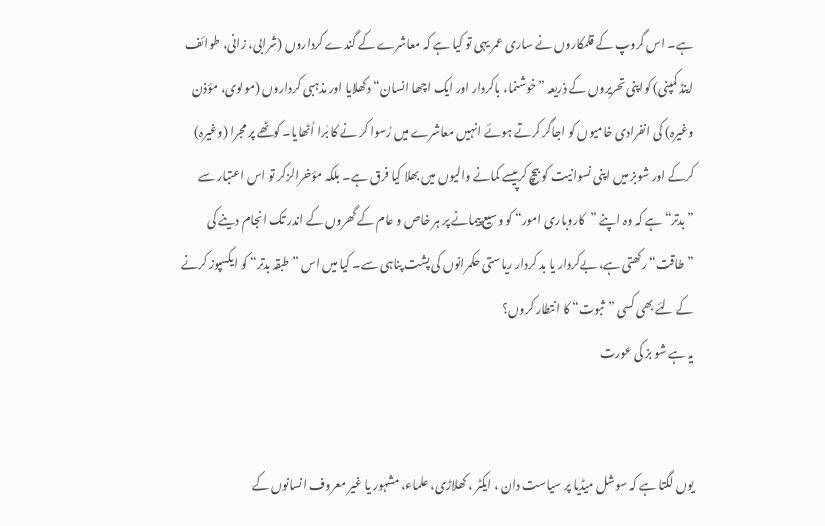ہے۔ اس گروپ کے قلمکاروں نے ساری عمر یہی تو کیا ہے کہ معاشرے کے گندے کرداروں (شرابی، زانی، طوائف اینڈ کمپنی) کواپنی تحریروں کے ذریعہ ”خوشنما، باکردار اور ایک اچھا انسان“ دکھلایا اور مذہبی کرداروں (مولوی، مؤذن وغیرہ) کی انفرادی خامیوں کو اجاگر کرتے ہوئے انہیں معاشرے میں رُسوا کر نے کا بٰرا اُٹھایا۔ کوٹھے پر مجرا (وغیرہ) کرکے اور شوبز میں اپنی نسوانیت کو بیچ کرپیسے کمانے والیوں میں بھلا کیا فرق ہے۔ بلکہ مؤخرالزکر تو اس اعتبار سے ”بدتر“ ہے کہ وہ اپنے ”کاروباری امور“ کو وسیع پیمانے پر ہر خاص و عام کے گھروں کے اندر تک انجام دینے کی ”طاقت“ رکھتی ہے، بےکردار یا بد کردار ریاستی حکمرانوں کی پشت پناہی سے۔ کیا میں اس ”طبقہ بدتر“ کو ایکسپوز کرنے کے لئے بھی کسی ”ثبوت“ کا انتطار کروں؟
یہ ہے شو بز کی عورت


یوں لگتا ہے کہ سوشل میڈیا پر سیاست دان ، ایکٹر ، کھلاڑی، علماء، مشہور یا غیر معروف انسانوں کے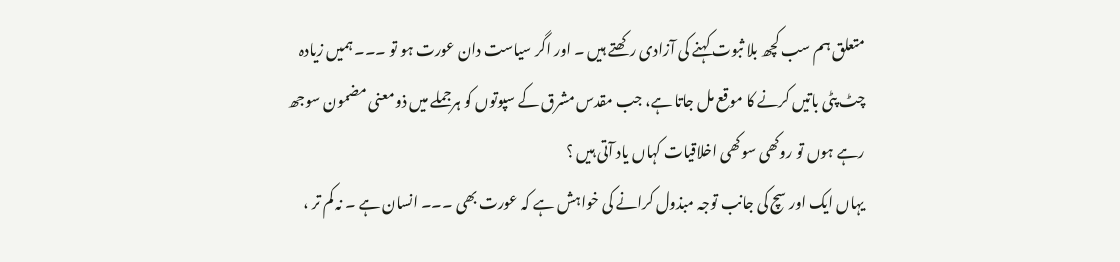متعلق ہم سب کچھ بلا ثبوت کہنے کی آزادی رکھتے ہیں ۔ اور اگر سیاست دان عورت ہو تو ۔۔۔ ہمیں زیادہ چٹ پٹی باتیں کرنے کا موقع مل جاتا ہے، جب مقدس مشرق کے سپوتوں کو ہرجملے میں ذومعنی مضمون سوجھ رہے ہوں تو روکھی سوکھی اخلاقیات کہاں یاد آتی ہیں ؟
یہاں ایک اور سچ کی جانب توجہ مبذول کرانے کی خواہش ہے کہ عورت بھی ۔۔۔ انسان ہے ۔ نہ کم تر ،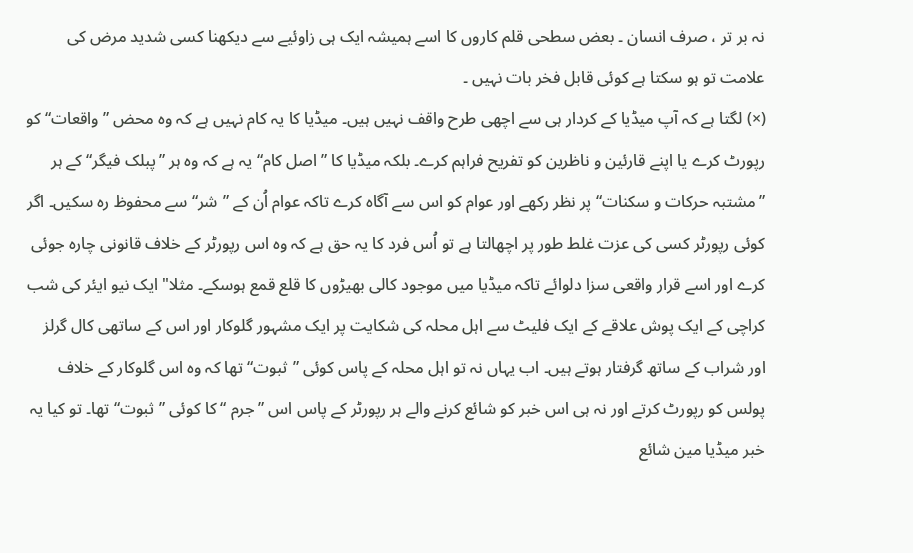نہ بر تر ، صرف انسان ۔ بعض سطحی قلم کاروں کا اسے ہمیشہ ایک ہی زاوئیے سے دیکھنا کسی شدید مرض کی علامت تو ہو سکتا ہے کوئی قابل فخر بات نہیں ۔
(×) لگتا ہے کہ آپ میڈیا کے کردار ہی سے اچھی طرح واقف نہیں ہیں۔ میڈیا کا یہ کام نہیں ہے کہ وہ محض ”واقعات“ کو رپورٹ کرے یا اپنے قارئین و ناظرین کو تفریح فراہم کرے۔ بلکہ میڈیا کا ”اصل کام“ یہ ہے کہ وہ ہر ”پبلک فیگر“ کے ہر ”مشتبہ حرکات و سکنات“ پر نظر رکھے اور عوام کو اس سے آگاہ کرے تاکہ عوام اُن کے ”شر“ سے محفوظ رہ سکیں۔ اگر کوئی رپورٹر کسی کی عزت غلط طور پر اچھالتا ہے تو اُس فرد کا یہ حق ہے کہ وہ اس رپورٹر کے خلاف قانونی چارہ جوئی کرے اور اسے قرار واقعی سزا دلوائے تاکہ میڈیا میں موجود کالی بھیڑوں کا قلع قمع ہوسکے۔ مثلا" ایک نیو ایئر کی شب کراچی کے ایک پوش علاقے کے ایک فلیٹ سے اہل محلہ کی شکایت پر ایک مشہور گلوکار اور اس کے ساتھی کال گرلز اور شراب کے ساتھ گرفتار ہوتے ہیں۔ اب یہاں نہ تو اہل محلہ کے پاس کوئی ”ثبوت“ تھا کہ وہ اس گلوکار کے خلاف پولس کو رپورٹ کرتے اور نہ ہی اس خبر کو شائع کرنے والے ہر رپورٹر کے پاس اس ”جرم “ کا کوئی ”ثبوت“ تھا۔ تو کیا یہ خبر میڈیا مین شائع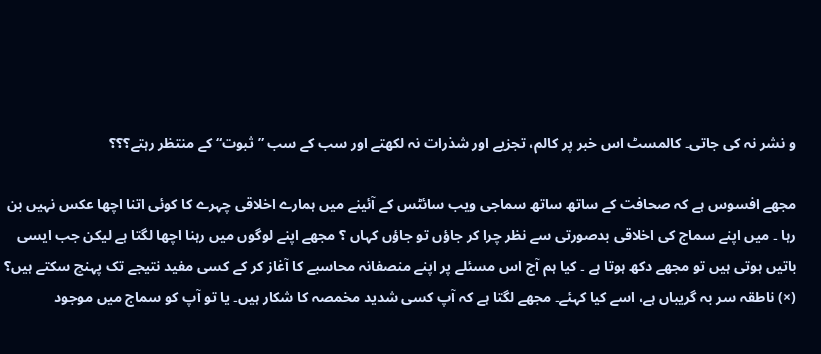و نشر نہ کی جاتی۔ کالمسٹ اس خبر پر کالم، تجزیے اور شذرات نہ لکھتے اور سب کے سب ”ثبوت“ کے منتظر رہتے؟؟؟

مجھے افسوس ہے کہ صحافت کے ساتھ ساتھ سماجی ویب سائٹس کے آئینے میں ہمارے اخلاقی چہرے کا کوئی اتنا اچھا عکس نہیں بن رہا ۔ میں اپنے سماج کی اخلاقی بدصورتی سے نظر چرا کر جاؤں تو جاؤں کہاں ؟ مجھے اپنے لوگوں میں رہنا اچھا لگتا ہے لیکن جب ایسی باتیں ہوتی ہیں تو مجھے دکھ ہوتا ہے ۔ کیا ہم آج اس مسئلے پر اپنے منصفانہ محاسبے کا آغاز کر کے کسی مفید نتیجے تک پہنچ سکتے ہیں؟
(×) ناطقہ سر بہ گریباں ہے، اسے کیا کہئے۔ مجھے لگتا ہے کہ آپ کسی شدید مخمصہ کا شکار ہیں۔ یا تو آپ کو سماج میں موجود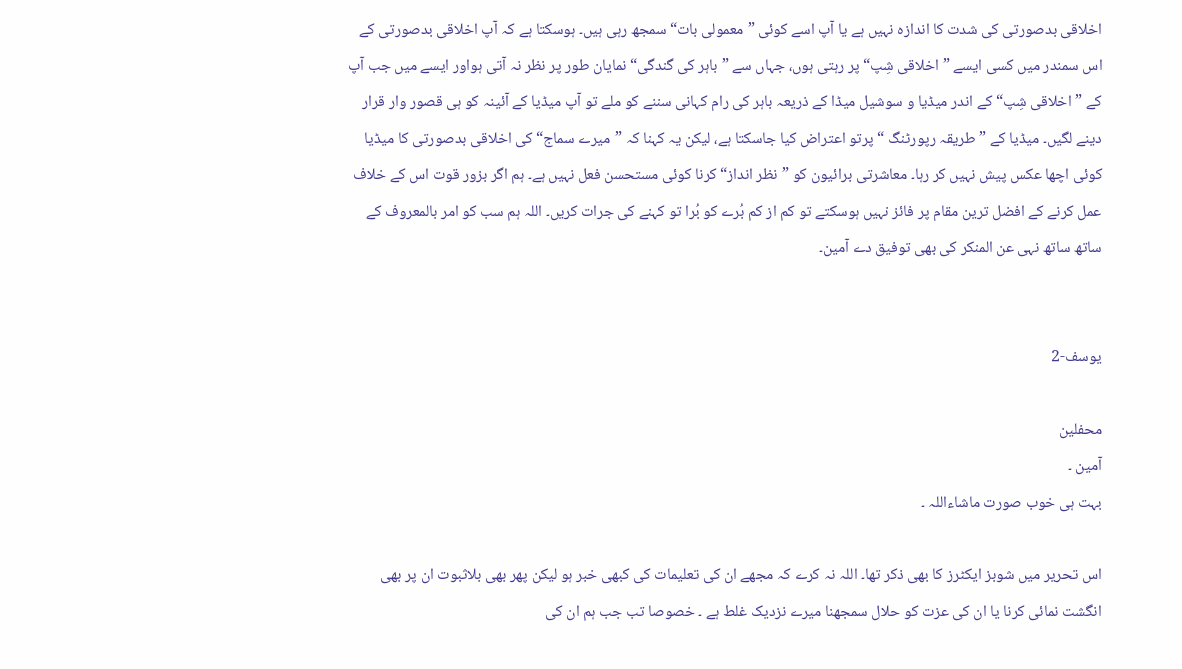اخلاقی بدصورتی کی شدت کا اندازہ نہیں ہے یا آپ اسے کوئی ”معمولی بات“ سمجھ رہی ہیں۔ ہوسکتا ہے کہ آپ اخلاقی بدصورتی کے اس سمندر میں کسی ایسے ”اخلاقی شِپ“ پر رہتی ہوں، جہاں سے ”باہر کی گندگی“ نمایان طور پر نظر نہ آتی ہواور ایسے میں جب آپ کے ”اخلاقی شِپ“ کے اندر میڈیا و سوشیل میڈا کے ذریعہ باہر کی رام کہانی سننے کو ملے تو آپ میڈیا کے آئینہ کو ہی قصور وار قرار دینے لگیں۔ میڈیا کے ”طریقہ رپورٹنگ “ پرتو اعتراض کیا جاسکتا ہے، لیکن یہ کہنا کہ ”میرے سماج“ کی اخلاقی بدصورتی کا میڈیا کوئی اچھا عکس پیش نہیں کر رہا۔ معاشرتی برائیون کو ”نظر انداز“ کرنا کوئی مستحسن فعل نہیں ہے۔ ہم اگر بزور قوت اس کے خلاف عمل کرنے کے افضل ترین مقام پر فائز نہیں ہوسکتے تو کم از کم بُرے کو بُرا تو کہنے کی جرات کریں۔ اللہ ہم سب کو امر بالمعروف کے ساتھ ساتھ نہی عن المنکر کی بھی توفیق دے آمین۔


یوسف-2

محفلین
آمین ۔
بہت ہی خوب صورت ماشاءاللہ ۔

اس تحریر میں شوبز ایکٹرز کا بھی ذکر تھا۔ اللہ نہ کرے کہ مجھے ان کی تعلیمات کی کبھی خبر ہو لیکن پھر بھی بلاثبوت ان پر بھی انگشت نمائی کرنا یا ان کی عزت کو حلال سمجھنا میرے نزدیک غلط ہے ۔ خصوصا تب جب ہم ان کی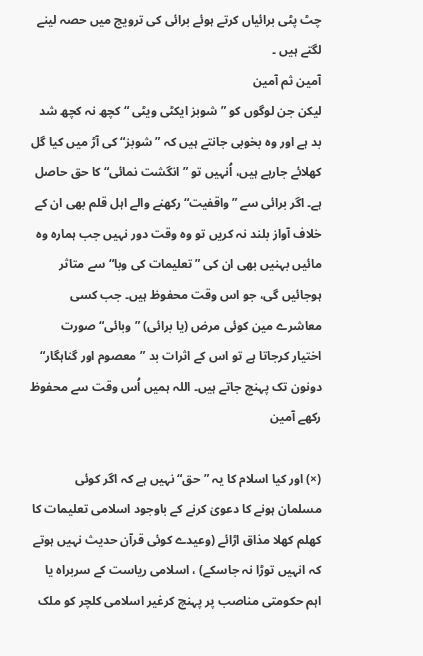چٹ پٹی برائیاں کرتے ہوئے برائی کی ترویج میں حصہ لینے لگتے ہیں ۔
آمین ثم آمین
لیکن جن لوگوں کو ”شوبز ایکٹی ویٹی “ کچھ نہ کچھ شد بد ہے اور وہ بخوبی جانتے ہیں کہ ”شوبز“ کی آڑ میں کیا گل کھلائے جارہے ہیں، اُنہیں تو ”انگشت نمائی“ کا حق حاصل ہے۔ اگر برائی سے ”واقفیت“ رکھنے والے اہل قلم بھی ان کے خلاف آواز بلند نہ کریں تو وہ وقت دور نہیں جب ہمارہ وہ مائیں بہنیں بھی ان کی ”تعلیمات کی وبا“ سے متاثر ہوجائیں گی، جو اس وقت محفوظ ہیں۔ جب کسی معاشرے مین کوئی مرض (یا برائی) ”وبائی“ صورت اختیار کرجاتا ہے تو اس کے اثرات بد ”معصوم اور گناہگار“ دونون تک پہنچ جاتے ہیں۔ اللہ ہمیں اُس وقت سے محفوظ رکھے آمین

(×) اور کیا اسلام کا یہ ”حق“ نہیں ہے کہ اگر کوئی مسلمان ہونے کا دعویٰ کرنے کے باوجود اسلامی تعلیمات کا کھلم کھلا مذاق اڑائے (وعیدے کوئی قرآن حدیث نہیں ہوتے کہ انہیں توڑا نہ جاسکے) ، اسلامی ریاست کے سربراہ یا اہم حکومتی مناصب پر پہنچ کرغیر اسلامی کلچر کو ملک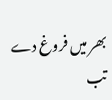بھر میں فروغ دے تب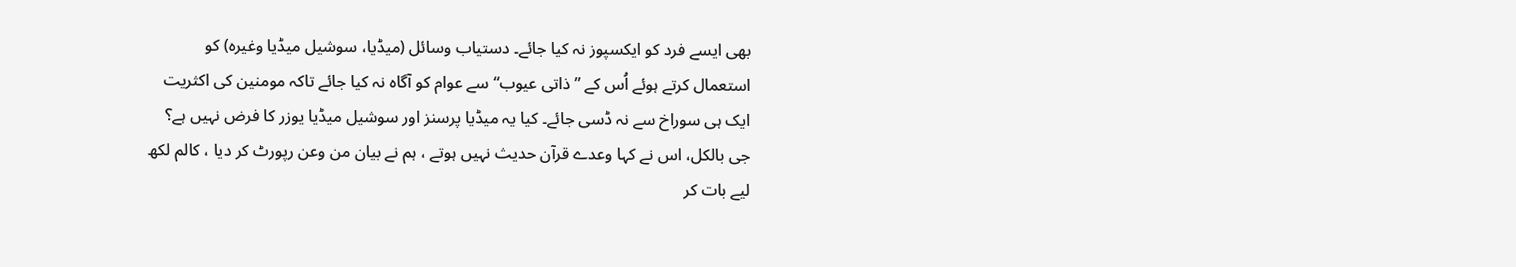بھی ایسے فرد کو ایکسپوز نہ کیا جائے۔ دستیاب وسائل (میڈیا، سوشیل میڈیا وغیرہ) کو استعمال کرتے ہوئے اُس کے ”ذاتی عیوب“ سے عوام کو آگاہ نہ کیا جائے تاکہ مومنین کی اکثریت ایک ہی سوراخ سے نہ ڈسی جائے۔ کیا یہ میڈیا پرسنز اور سوشیل میڈیا یوزر کا فرض نہیں ہے؟
جی بالکل، اس نے کہا وعدے قرآن حدیث نہیں ہوتے ، ہم نے بیان من وعن رپورٹ کر دیا ، کالم لکھ لیے بات کر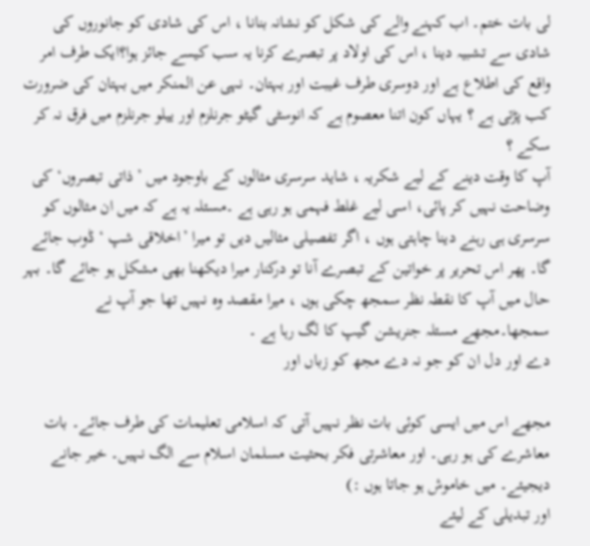لی بات ختم۔ اب کہنے والے کی شکل کو نشانہ بنانا ، اس کی شادی کو جانوروں کی شادی سے تشبیہ دینا ، اس کی اولاد پر تبصرے کرنا یہ سب کیسے جائز ہوا؟ایک طرف امر واقع کی اطلاع ہے اور دوسری طرف غیبت اور بہتان۔ نہی عن المنکر میں بہتان کی ضرورت کب پڑتی ہے ؟ یہاں کون اتنا معصوم ہے کہ انوسٹی گیٹو جرنلزم اور ییلو جرنلزم میں فرق نہ کر سکے ؟
آپ کا وقت دینے کے لیے شکریہ ، شاید سرسری مثالوں کے باوجود میں ’ذاتی تبصروں‘ کی وضاحت نہیں کر پائی، اسی لیے غلط فہمی ہو رہی ہے ۔مسئلہ یہ ہے کہ میں ان مثالوں کو سرسری ہی رہنے دینا چاہتی ہوں ، اگر تفصیلی مثالیں دیں تو میرا ’اخلاقی شپ ‘ ڈوب جائے گا۔ پھر اس تحریر پر خواتین کے تبصرے آنا تو درکنار میرا دیکھنا بھی مشکل ہو جائے گا۔ بہر حال میں آپ کا نقطہ نظر سمجھ چکی ہوں ، میرا مقصد وہ نہیں تھا جو آپ نے سمجھا۔مجھے مسئلہ جنریشن گیپ کا لگ رہا ہے ۔
دے اور دل ان کو جو نہ دے مجھ کو زباں اور

مجھے اس میں ایسی کوئی بات نظر نہیں آتی کہ اسلامی تعلیمات کی طرف جائے۔ بات معاشرے کی ہو رہی۔ اور معاشرتی فکر بحثیت مسلمان اسلام سے الگ نہیں۔ خیر جانے دیجیئے۔ میں خاموش ہو جاتا ہوں :)
اور تبدیلی کے لیئے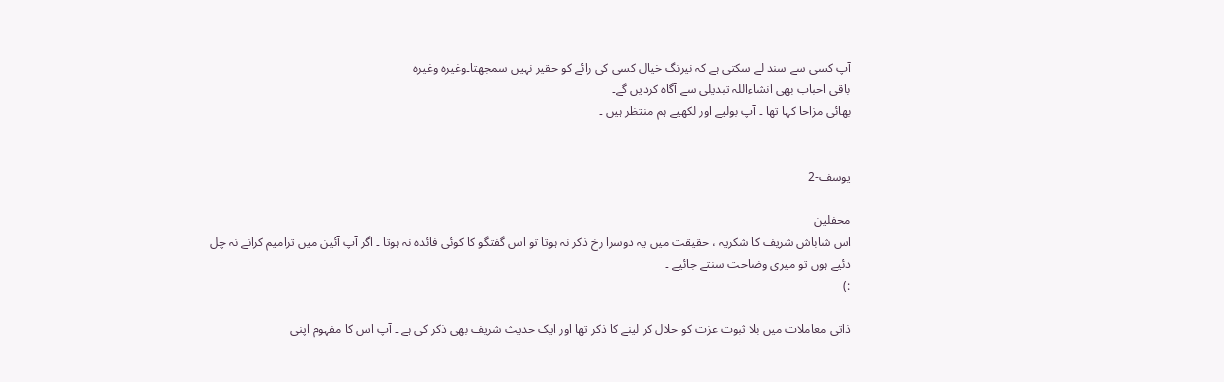آپ کسی سے سند لے سکتی ہے کہ نیرنگ خیال کسی کی رائے کو حقیر نہیں سمجھتا۔وغیرہ وغیرہ
باقی احباب بھی انشاءاللہ تبدیلی سے آگاہ کردیں گے۔
بھائی مزاحا کہا تھا ۔ آپ بولیے اور لکھیے ہم منتظر ہیں ۔


یوسف-2

محفلین
اس شاباش شریف کا شکریہ ، حقیقت میں یہ دوسرا رخ ذکر نہ ہوتا تو اس گفتگو کا کوئی فائدہ نہ ہوتا ۔ اگر آپ آئین میں ترامیم کرانے نہ چل دئیے ہوں تو میری وضاحت سنتے جائیے ۔
:)

ذاتی معاملات میں بلا ثبوت عزت کو حلال کر لینے کا ذکر تھا اور ایک حدیث شریف بھی ذکر کی ہے ۔ آپ اس کا مفہوم اپنی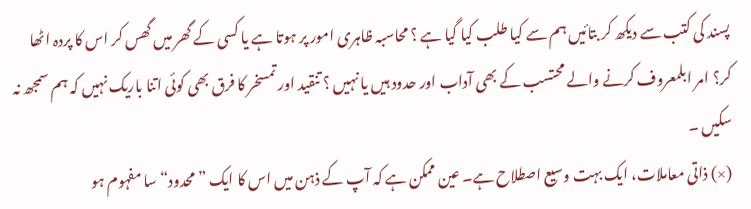پسند کی کتب سے دیکھ کر بتائیں ہم سے کیا طلب کیا گیا ہے ؟ محاسبہ ظاہری امور پر ہوتا ہے یا کسی کے گھر میں گھس کر اس کا پردہ اٹھا کر؟ امر ابلمعروف کرنے والے محتسب کے بھی آداب اور حدود ہیں یا نہیں ؟ تنقید اور تمسخر کا فرق بھی کوئی اتنا باریک نہیں کہ ہم سمجھ نہ سکیں ۔
(×) ذاتی معاملات، ایک بہت وسیع اصطلاح ہے۔ عین ممکن ہے کہ آپ کے ذہن میں اس کا ایک ”محدود“ سا مفہوم ہو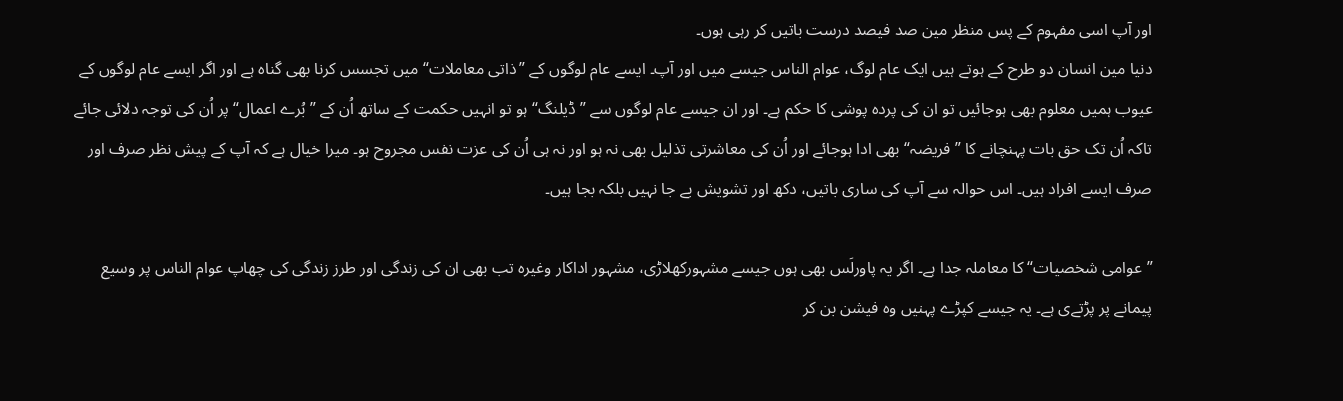اور آپ اسی مفہوم کے پس منظر مین صد فیصد درست باتیں کر رہی ہوں۔
دنیا مین انسان دو طرح کے ہوتے ہیں ایک عام لوگ، عوام الناس جیسے میں اور آپ۔ ایسے عام لوگوں کے ”ذاتی معاملات“ میں تجسس کرنا بھی گناہ ہے اور اگر ایسے عام لوگوں کے عیوب ہمیں معلوم بھی ہوجائیں تو ان کی پردہ پوشی کا حکم ہے۔ اور ان جیسے عام لوگوں سے ”ڈیلنگ“ ہو تو انہیں حکمت کے ساتھ اُن کے ”بُرے اعمال“ پر اُن کی توجہ دلائی جائے تاکہ اُن تک حق بات پہنچانے کا ”فریضہ“ بھی ادا ہوجائے اور اُن کی معاشرتی تذلیل بھی نہ ہو اور نہ ہی اُن کی عزت نفس مجروح ہو۔ میرا خیال ہے کہ آپ کے پیش نظر صرف اور صرف ایسے افراد ہیں۔ اس حوالہ سے آپ کی ساری باتیں، دکھ اور تشویش بے جا نہیں بلکہ بجا ہیں۔

”عوامی شخصیات“ کا معاملہ جدا ہے۔ اگر یہ پاورلَس بھی ہوں جیسے مشہورکھلاڑی، مشہور اداکار وغیرہ تب بھی ان کی زندگی اور طرز زندگی کی چھاپ عوام الناس پر وسیع پیمانے پر پڑتےی ہے۔ یہ جیسے کپڑے پہنیں وہ فیشن بن کر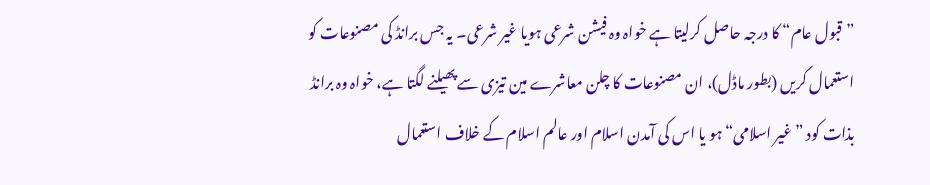”قبول عام“ کا درجہ حاصل کرلیتا ہے خواہ وہ فیشن شرعی ہویا غیر شرعی۔ یہ جس برانڈ کی مصنوعات کو استعمال کریں (بطور ماڈل)، ان مصنوعات کا چلن معاشرے مین تیزی سے پھیلنے لگتا ہے، خواہ وہ برانڈ بذات کود ”غیر اسلامی“ ہو یا اس کی آمدن اسلام اور عالم اسلام کے خلاف استعمال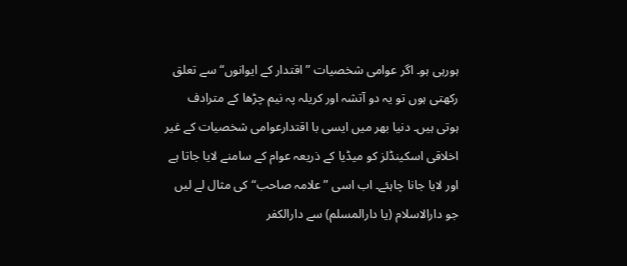ہورہی ہو۔ اگر عوامی شخصیات ”اقتدار کے ایوانوں“ سے تعلق رکھتی ہوں تو یہ دو آتشہ اور کریلہ پہ نیم چڑھا کے مترادف ہوتی ہیں۔ دنیا بھر میں ایسی با اقتدارعوامی شخصیات کے غیر اخلاقی اسکینڈلز کو میڈیا کے ذریعہ عوام کے سامنے لایا جاتا ہے اور لایا جانا چاہئے۔ اب اسی ”علامہ صاحب“ کی مثال لے لیں جو دارالاسلام (یا دارالمسلم) سے دارالکفر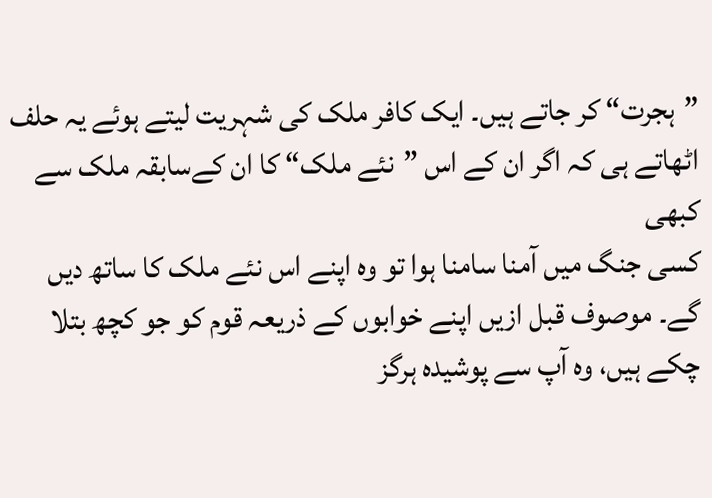”ہجرت“ کر جاتے ہیں۔ ایک کافر ملک کی شہریت لیتے ہوئے یہ حلف اٹھاتے ہی کہ اگر ان کے اس ”نئے ملک“ کا ان کےسابقہ ملک سے کبھی
کسی جنگ میں آمنا سامنا ہوا تو وہ اپنے اس نئے ملک کا ساتھ دیں گے۔ موصوف قبل ازیں اپنے خوابوں کے ذریعہ قوم کو جو کچھ بتلا چکے ہیں، وہ آپ سے پوشیدہ ہرگز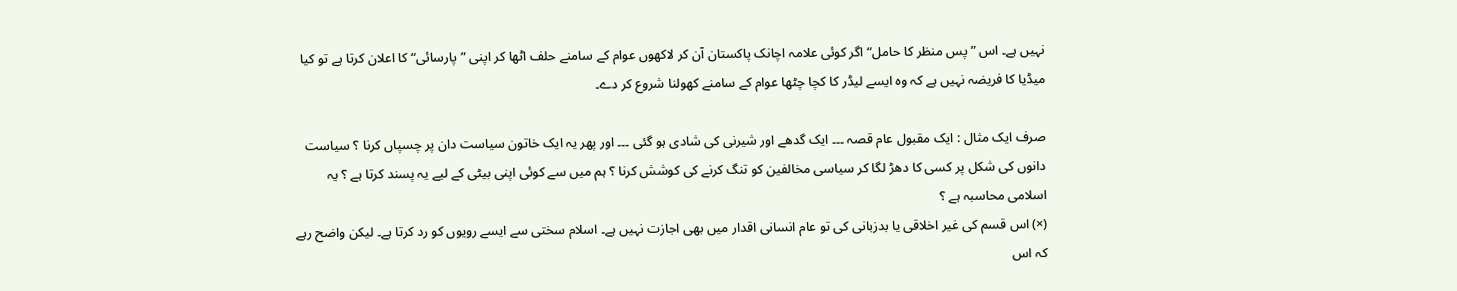نہیں ہے۔ اس ”پس منظر کا حامل“ اگر کوئی علامہ اچانک پاکستان آن کر لاکھوں عوام کے سامنے حلف اٹھا کر اپنی ”پارسائی“ کا اعلان کرتا ہے تو کیا میڈیا کا فریضہ نہیں ہے کہ وہ ایسے لیڈر کا کچا چٹھا عوام کے سامنے کھولنا شروع کر دے۔

صرف ایک مثال : ایک مقبول عام قصہ ۔۔۔ ایک گدھے اور شیرنی کی شادی ہو گئی ۔۔۔ اور پھر یہ ایک خاتون سیاست دان پر چسپاں کرنا ؟ سیاست دانوں کی شکل پر کسی کا دھڑ لگا کر سیاسی مخالفین کو تنگ کرنے کی کوشش کرنا ؟ ہم میں سے کوئی اپنی بیٹی کے لیے یہ پسند کرتا ہے ؟ یہ اسلامی محاسبہ ہے ؟
(×) اس قسم کی غیر اخلاقی یا بدزبانی کی تو عام انسانی اقدار میں بھی اجازت نہیں ہے۔ اسلام سختی سے ایسے رویوں کو رد کرتا ہے۔ لیکن واضح رہے کہ اس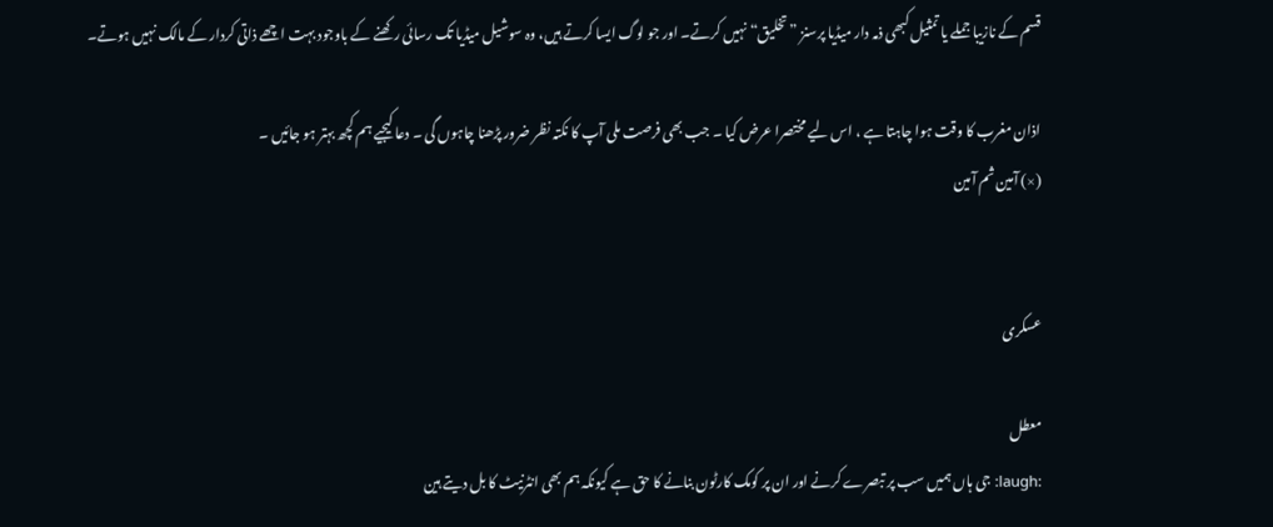قسم کے نازیبا جملے یا تمثیل کبھی ذمہ دار میڈیا پرسنز ”تخلیق“ نہیں کرتے۔ اور جو لوگ ایسا کرتے ہیں، وہ سوشیل میڈیا تک رسائی رکھنے کے باوجود بہت اچھے ذاتی کردار کے مالک نہیں ہوتے۔

اذان مغرب کا وقت ہوا چاہتا ہے ، اس لیے مختصرا عرض کیا ۔ جب بھی فرصت ملی آپ کا نکتہ نظر ضرور پڑھنا چاہوں گی ۔ دعا کیجیے ہم کچھ بہتر ہو جائیں ۔
(×) آمین ثم آمین


عسکری

معطل
:laugh: جی ہاں ہمیں سب پر تبصرے کرنے اور ان پر کومک کارٹون بنانے کا حق ہے کیونکہ ہم بھی انٹرنیٹ کا بل دیتے ہین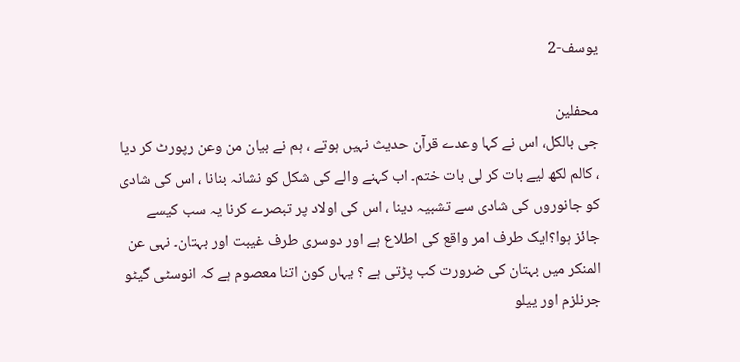یوسف-2

محفلین
جی بالکل، اس نے کہا وعدے قرآن حدیث نہیں ہوتے ، ہم نے بیان من وعن رپورٹ کر دیا ، کالم لکھ لیے بات کر لی بات ختم۔ اب کہنے والے کی شکل کو نشانہ بنانا ، اس کی شادی کو جانوروں کی شادی سے تشبیہ دینا ، اس کی اولاد پر تبصرے کرنا یہ سب کیسے جائز ہوا؟ایک طرف امر واقع کی اطلاع ہے اور دوسری طرف غیبت اور بہتان۔ نہی عن المنکر میں بہتان کی ضرورت کب پڑتی ہے ؟ یہاں کون اتنا معصوم ہے کہ انوسٹی گیٹو جرنلزم اور ییلو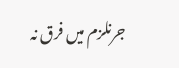جرنلزم میں فرق نہ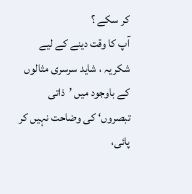کر سکے ؟
آپ کا وقت دینے کے لیے شکریہ ، شاید سرسری مثالوں کے باوجود میں ’ذاتی تبصروں‘ کی وضاحت نہیں کر پائی،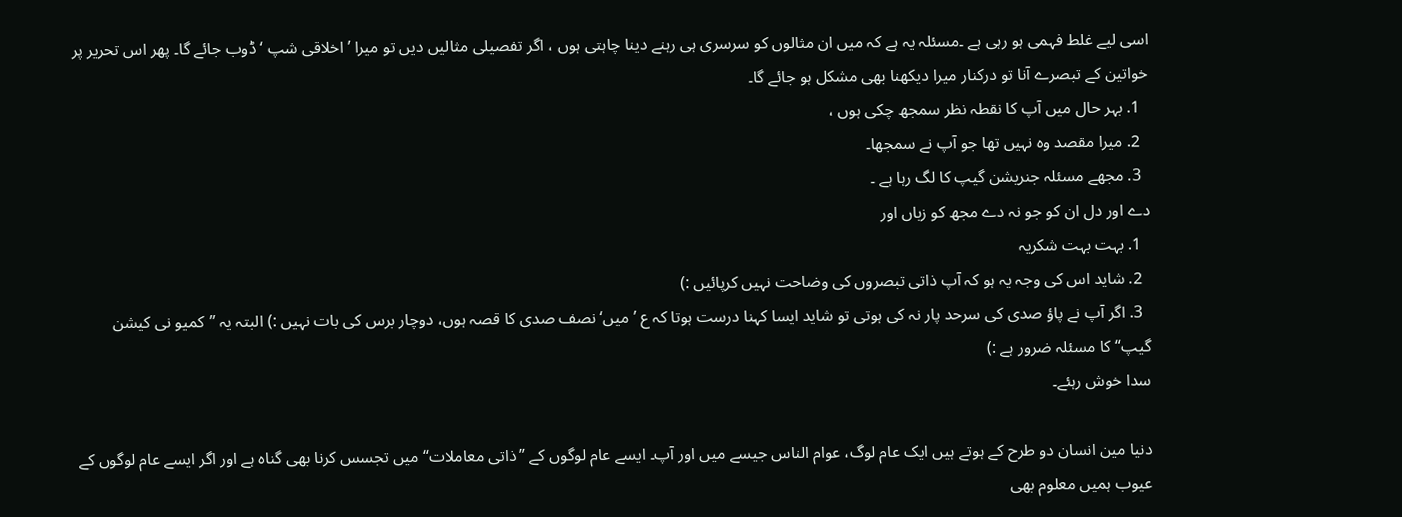اسی لیے غلط فہمی ہو رہی ہے ۔مسئلہ یہ ہے کہ میں ان مثالوں کو سرسری ہی رہنے دینا چاہتی ہوں ، اگر تفصیلی مثالیں دیں تو میرا ’اخلاقی شپ ‘ ڈوب جائے گا۔ پھر اس تحریر پر خواتین کے تبصرے آنا تو درکنار میرا دیکھنا بھی مشکل ہو جائے گا۔
  1. بہر حال میں آپ کا نقطہ نظر سمجھ چکی ہوں ،
  2. میرا مقصد وہ نہیں تھا جو آپ نے سمجھا۔
  3. مجھے مسئلہ جنریشن گیپ کا لگ رہا ہے ۔
دے اور دل ان کو جو نہ دے مجھ کو زباں اور
  1. بہت بہت شکریہ
  2. شاید اس کی وجہ یہ ہو کہ آپ ذاتی تبصروں کی وضاحت نہیں کرپائیں :)
  3. اگر آپ نے پاؤ صدی کی سرحد پار نہ کی ہوتی تو شاید ایسا کہنا درست ہوتا کہ ع ’میں‘ نصف صدی کا قصہ ہوں، دوچار برس کی بات نہیں :) البتہ یہ ”کمیو نی کیشن گیپ“ کا مسئلہ ضرور ہے :)
سدا خوش رہئے۔

دنیا مین انسان دو طرح کے ہوتے ہیں ایک عام لوگ، عوام الناس جیسے میں اور آپ۔ ایسے عام لوگوں کے ”ذاتی معاملات“ میں تجسس کرنا بھی گناہ ہے اور اگر ایسے عام لوگوں کے عیوب ہمیں معلوم بھی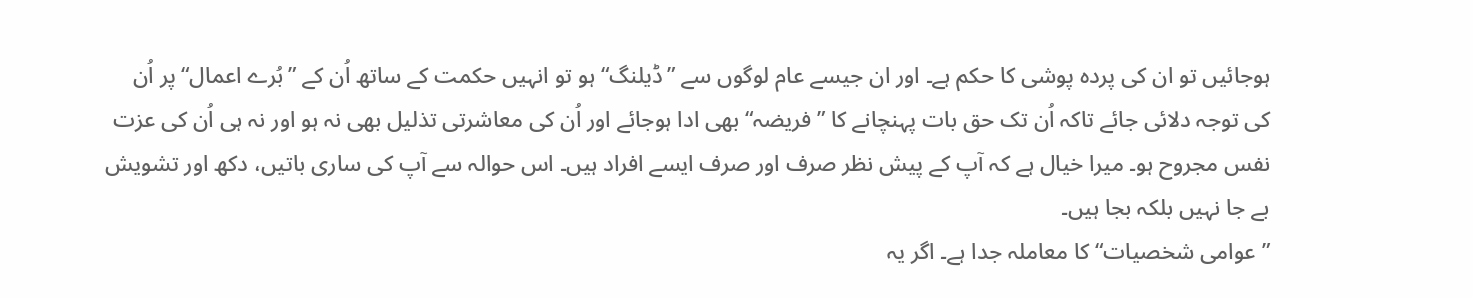ہوجائیں تو ان کی پردہ پوشی کا حکم ہے۔ اور ان جیسے عام لوگوں سے ”ڈیلنگ“ ہو تو انہیں حکمت کے ساتھ اُن کے ”بُرے اعمال“ پر اُن کی توجہ دلائی جائے تاکہ اُن تک حق بات پہنچانے کا ”فریضہ“ بھی ادا ہوجائے اور اُن کی معاشرتی تذلیل بھی نہ ہو اور نہ ہی اُن کی عزت نفس مجروح ہو۔ میرا خیال ہے کہ آپ کے پیش نظر صرف اور صرف ایسے افراد ہیں۔ اس حوالہ سے آپ کی ساری باتیں، دکھ اور تشویش بے جا نہیں بلکہ بجا ہیں۔
”عوامی شخصیات“ کا معاملہ جدا ہے۔ اگر یہ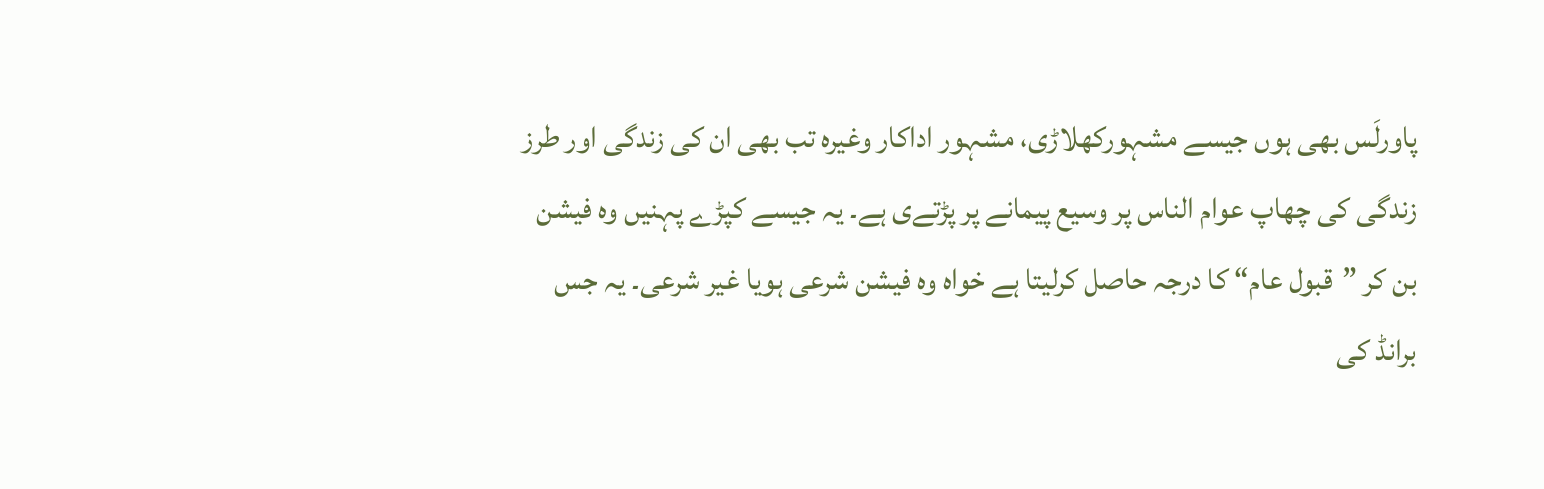پاورلَس بھی ہوں جیسے مشہورکھلاڑی، مشہور اداکار وغیرہ تب بھی ان کی زندگی اور طرز زندگی کی چھاپ عوام الناس پر وسیع پیمانے پر پڑتےی ہے۔ یہ جیسے کپڑے پہنیں وہ فیشن بن کر ”قبول عام“ کا درجہ حاصل کرلیتا ہے خواہ وہ فیشن شرعی ہویا غیر شرعی۔ یہ جس برانڈ کی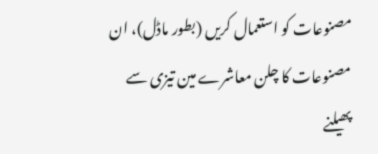مصنوعات کو استعمال کریں (بطور ماڈل)، ان مصنوعات کا چلن معاشرے مین تیزی سے پھیلنے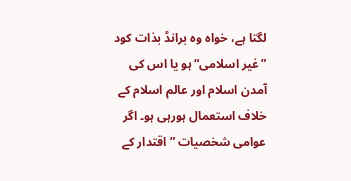لگتا ہے، خواہ وہ برانڈ بذات کود ”غیر اسلامی“ ہو یا اس کی آمدن اسلام اور عالم اسلام کے خلاف استعمال ہورہی ہو۔ اگر عوامی شخصیات ”اقتدار کے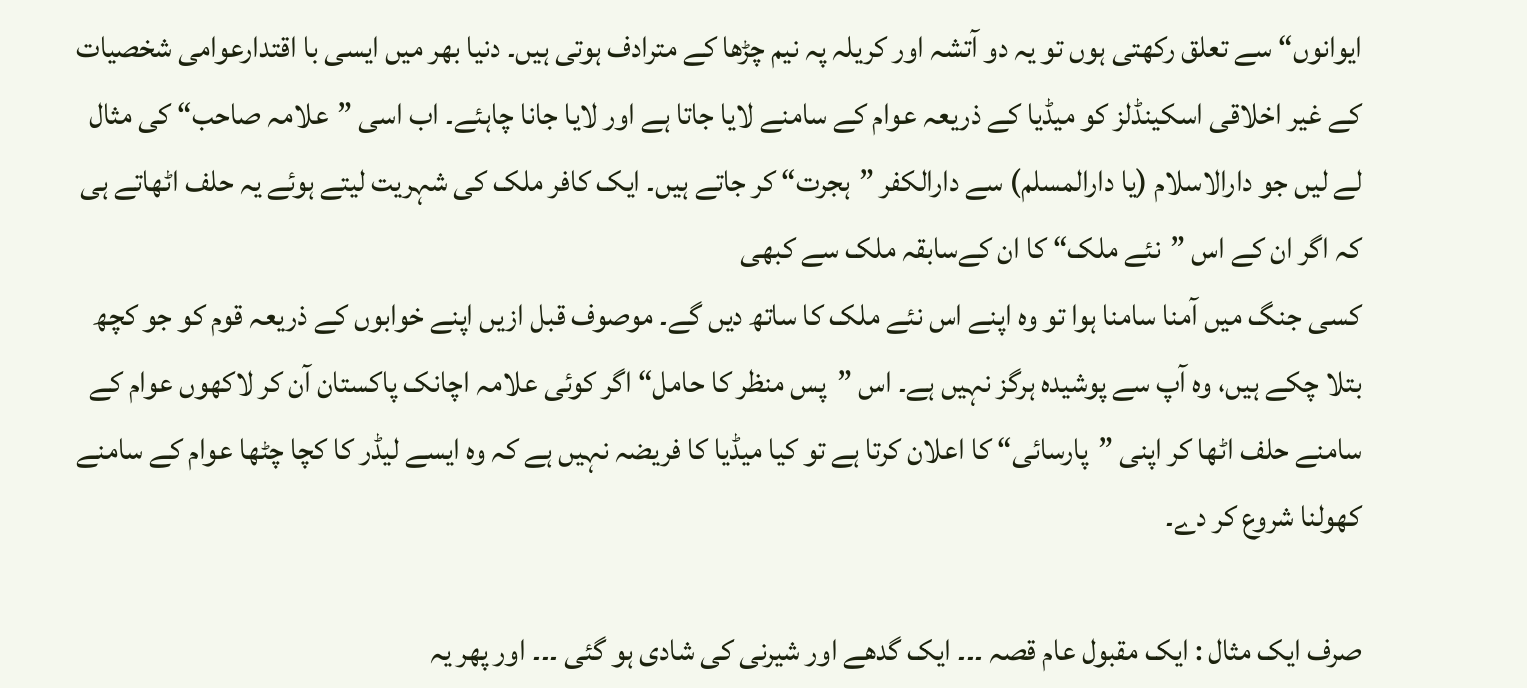ایوانوں“ سے تعلق رکھتی ہوں تو یہ دو آتشہ اور کریلہ پہ نیم چڑھا کے مترادف ہوتی ہیں۔ دنیا بھر میں ایسی با اقتدارعوامی شخصیات کے غیر اخلاقی اسکینڈلز کو میڈیا کے ذریعہ عوام کے سامنے لایا جاتا ہے اور لایا جانا چاہئے۔ اب اسی ”علامہ صاحب“ کی مثال لے لیں جو دارالاسلام (یا دارالمسلم) سے دارالکفر ”ہجرت“ کر جاتے ہیں۔ ایک کافر ملک کی شہریت لیتے ہوئے یہ حلف اٹھاتے ہی کہ اگر ان کے اس ”نئے ملک“ کا ان کےسابقہ ملک سے کبھی
کسی جنگ میں آمنا سامنا ہوا تو وہ اپنے اس نئے ملک کا ساتھ دیں گے۔ موصوف قبل ازیں اپنے خوابوں کے ذریعہ قوم کو جو کچھ بتلا چکے ہیں، وہ آپ سے پوشیدہ ہرگز نہیں ہے۔ اس ”پس منظر کا حامل“ اگر کوئی علامہ اچانک پاکستان آن کر لاکھوں عوام کے سامنے حلف اٹھا کر اپنی ”پارسائی“ کا اعلان کرتا ہے تو کیا میڈیا کا فریضہ نہیں ہے کہ وہ ایسے لیڈر کا کچا چٹھا عوام کے سامنے کھولنا شروع کر دے۔

صرف ایک مثال : ایک مقبول عام قصہ ۔۔۔ ایک گدھے اور شیرنی کی شادی ہو گئی ۔۔۔ اور پھر یہ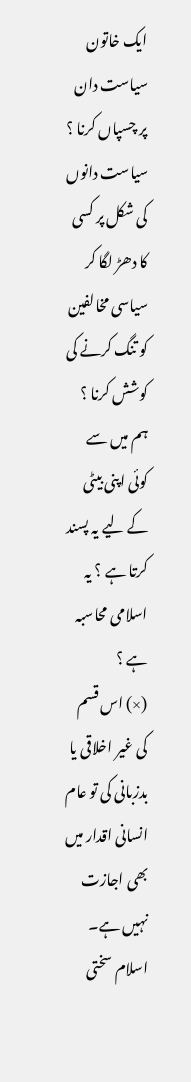ایک خاتون سیاست دان پر چسپاں کرنا ؟ سیاست دانوں کی شکل پر کسی کا دھڑ لگا کر سیاسی مخالفین کو تنگ کرنے کی کوشش کرنا ؟ ہم میں سے کوئی اپنی بیٹی کے لیے یہ پسند کرتا ہے ؟ یہ اسلامی محاسبہ ہے ؟
(×) اس قسم کی غیر اخلاقی یا بدزبانی کی تو عام انسانی اقدار میں بھی اجازت نہیں ہے۔ اسلام سختی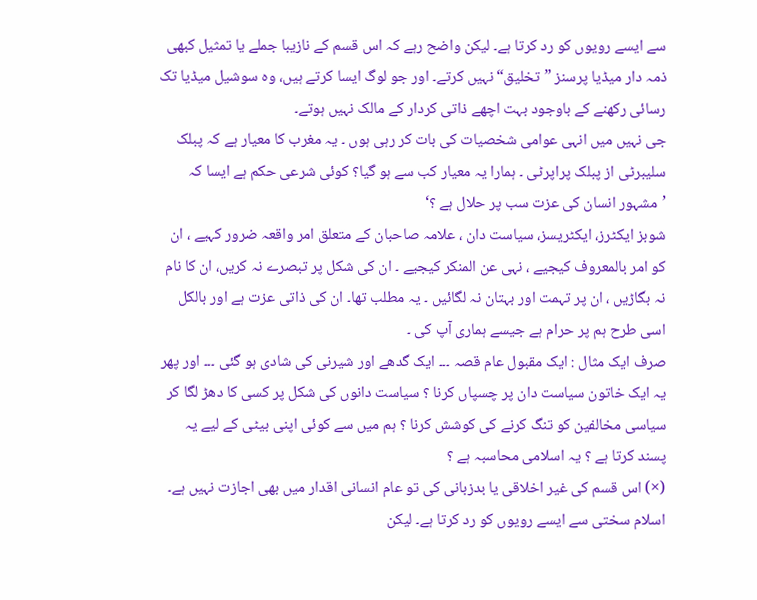سے ایسے رویوں کو رد کرتا ہے۔ لیکن واضح رہے کہ اس قسم کے نازیبا جملے یا تمثیل کبھی ذمہ دار میڈیا پرسنز ”تخلیق“ نہیں کرتے۔ اور جو لوگ ایسا کرتے ہیں، وہ سوشیل میڈیا تک رسائی رکھنے کے باوجود بہت اچھے ذاتی کردار کے مالک نہیں ہوتے۔
جی نہیں میں انہی عوامی شخصیات کی بات کر رہی ہوں ۔ یہ مغرب کا معیار ہے کہ پبلک سلیبرٹی از پبلک پراپرٹی ۔ ہمارا یہ معیار کب سے ہو گیا؟ کوئی شرعی حکم ہے ایسا کہ ’مشہور انسان کی عزت سب پر حلال ہے ؟‘
شوبز ایکٹرز، ایکٹریسز، سیاست دان ، علامہ صاحبان کے متعلق امر واقعہ ضرور کہیے ، ان کو امر بالمعروف کیجیے ، نہی عن المنکر کیجیے ۔ ان کی شکل پر تبصرے نہ کریں، ان کا نام نہ بگاڑیں ، ان پر تہمت اور بہتان نہ لگائیں ۔ یہ مطلب تھا۔ ان کی ذاتی عزت ہے اور بالکل اسی طرح ہم پر حرام ہے جیسے ہماری آپ کی ۔
صرف ایک مثال : ایک مقبول عام قصہ ۔۔۔ ایک گدھے اور شیرنی کی شادی ہو گئی ۔۔۔ اور پھر یہ ایک خاتون سیاست دان پر چسپاں کرنا ؟ سیاست دانوں کی شکل پر کسی کا دھڑ لگا کر سیاسی مخالفین کو تنگ کرنے کی کوشش کرنا ؟ ہم میں سے کوئی اپنی بیٹی کے لیے یہ پسند کرتا ہے ؟ یہ اسلامی محاسبہ ہے ؟
(×) اس قسم کی غیر اخلاقی یا بدزبانی کی تو عام انسانی اقدار میں بھی اجازت نہیں ہے۔ اسلام سختی سے ایسے رویوں کو رد کرتا ہے۔ لیکن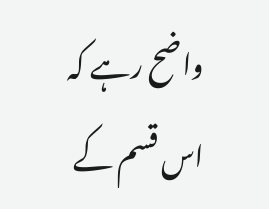واضح رہے کہ اس قسم کے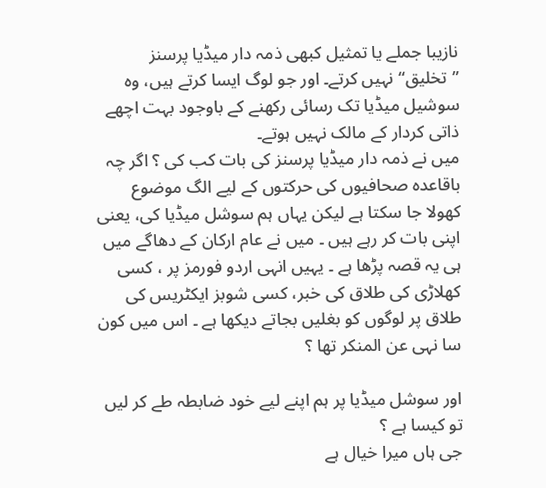نازیبا جملے یا تمثیل کبھی ذمہ دار میڈیا پرسنز ”تخلیق“ نہیں کرتے۔ اور جو لوگ ایسا کرتے ہیں، وہ سوشیل میڈیا تک رسائی رکھنے کے باوجود بہت اچھے ذاتی کردار کے مالک نہیں ہوتے۔
میں نے ذمہ دار میڈیا پرسنز کی بات کب کی ؟ اگر چہ باقاعدہ صحافیوں کی حرکتوں کے لیے الگ موضوع کھولا جا سکتا ہے لیکن یہاں ہم سوشل میڈیا کی، یعنی اپنی بات کر رہے ہیں ۔ میں نے عام ارکان کے دھاگے میں ہی یہ قصہ پڑھا ہے ۔ یہیں انہی اردو فورمز پر ، کسی کھلاڑی کی طلاق کی خبر، کسی شوبز ایکٹریس کی طلاق پر لوگوں کو بغلیں بجاتے دیکھا ہے ۔ اس میں کون سا نہی عن المنکر تھا ؟

اور سوشل میڈیا پر ہم اپنے لیے خود ضابطہ طے کر لیں تو کیسا ہے ؟
جی ہاں میرا خیال ہے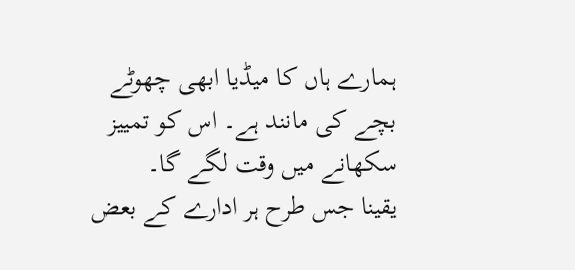ہمارے ہاں کا میڈیا ابھی چھوٹے بچے کی مانند ہے۔ اس کو تمییز سکھانے میں وقت لگے گا۔
یقینا جس طرح ہر ادارے کے بعض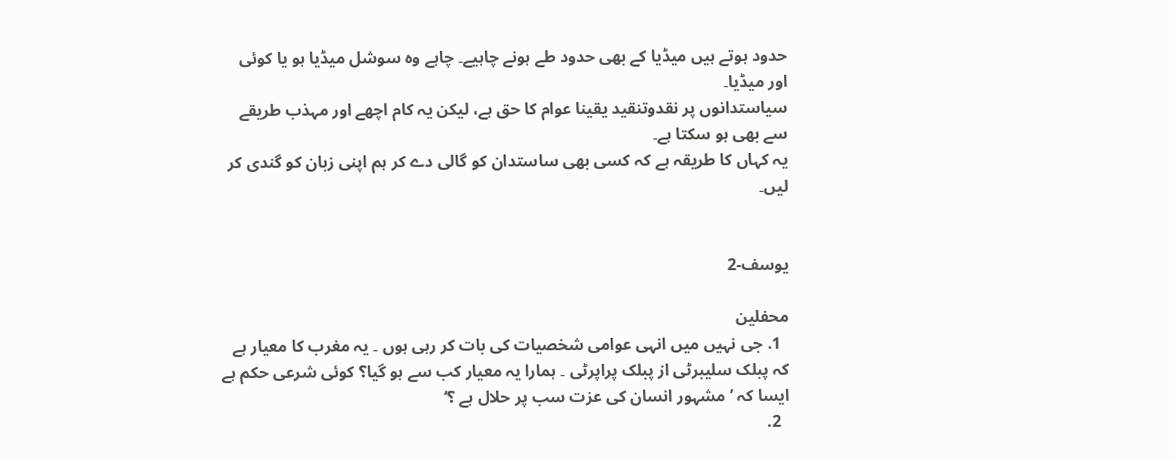حدود ہوتے ہیں میڈیا کے بھی حدود طے ہونے چاہیے۔ چاہے وہ سوشل میڈیا ہو یا کوئی اور میڈیا۔
سیاستدانوں پر نقدوتنقید یقینا عوام کا حق ہے، لیکن یہ کام اچھے اور مہذب طریقے سے بھی ہو سکتا ہے۔
یہ کہاں کا طریقہ ہے کہ کسی بھی ساستدان کو گالی دے کر ہم اپنی زبان کو گندی کر لیں۔


یوسف-2

محفلین
  1. جی نہیں میں انہی عوامی شخصیات کی بات کر رہی ہوں ۔ یہ مغرب کا معیار ہے کہ پبلک سلیبرٹی از پبلک پراپرٹی ۔ ہمارا یہ معیار کب سے ہو گیا؟ کوئی شرعی حکم ہے ایسا کہ ’مشہور انسان کی عزت سب پر حلال ہے ؟‘
  2.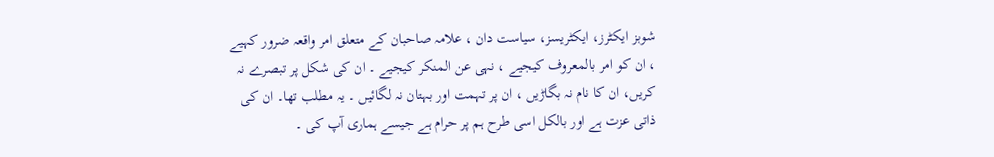شوبز ایکٹرز، ایکٹریسز، سیاست دان ، علامہ صاحبان کے متعلق امر واقعہ ضرور کہیے ، ان کو امر بالمعروف کیجیے ، نہی عن المنکر کیجیے ۔ ان کی شکل پر تبصرے نہ کریں، ان کا نام نہ بگاڑیں ، ان پر تہمت اور بہتان نہ لگائیں ۔ یہ مطلب تھا۔ ان کی ذاتی عزت ہے اور بالکل اسی طرح ہم پر حرام ہے جیسے ہماری آپ کی ۔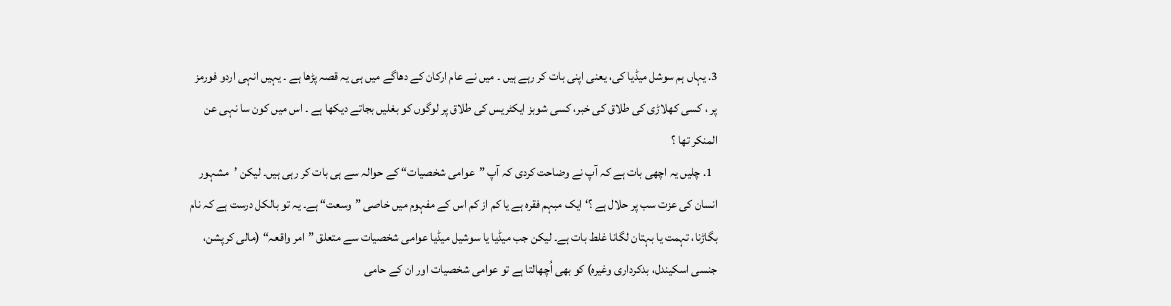3. یہاں ہم سوشل میڈیا کی، یعنی اپنی بات کر رہے ہیں ۔ میں نے عام ارکان کے دھاگے میں ہی یہ قصہ پڑھا ہے ۔ یہیں انہی اردو فورمز پر ، کسی کھلاڑی کی طلاق کی خبر، کسی شوبز ایکٹریس کی طلاق پر لوگوں کو بغلیں بجاتے دیکھا ہے ۔ اس میں کون سا نہی عن المنکر تھا ؟
  1. چلیں یہ اچھی بات ہے کہ آپ نے وضاحت کردی کہ آپ ”عوامی شخصیات“ کے حوالہ سے ہی بات کر رہی ہیں۔ لیکن ’مشہور انسان کی عزت سب پر حلال ہے ؟‘ ایک مبہم فقرہ ہے یا کم از کم اس کے مفہوم میں خاصی ”وسعت“ ہے۔ یہ تو بالکل درست ہے کہ نام بگاڑنا، تہمت یا بہتان لگانا غلط بات ہے۔ لیکن جب میڈیا یا سوشیل میڈیا عوامی شخصیات سے متعلق ”امر واقعہ“ (مالی کرپشن، جنسی اسکیندل، بدکرداری وغیرہ) کو بھی اُچھالتا ہے تو عوامی شخصیات اور ان کے حامی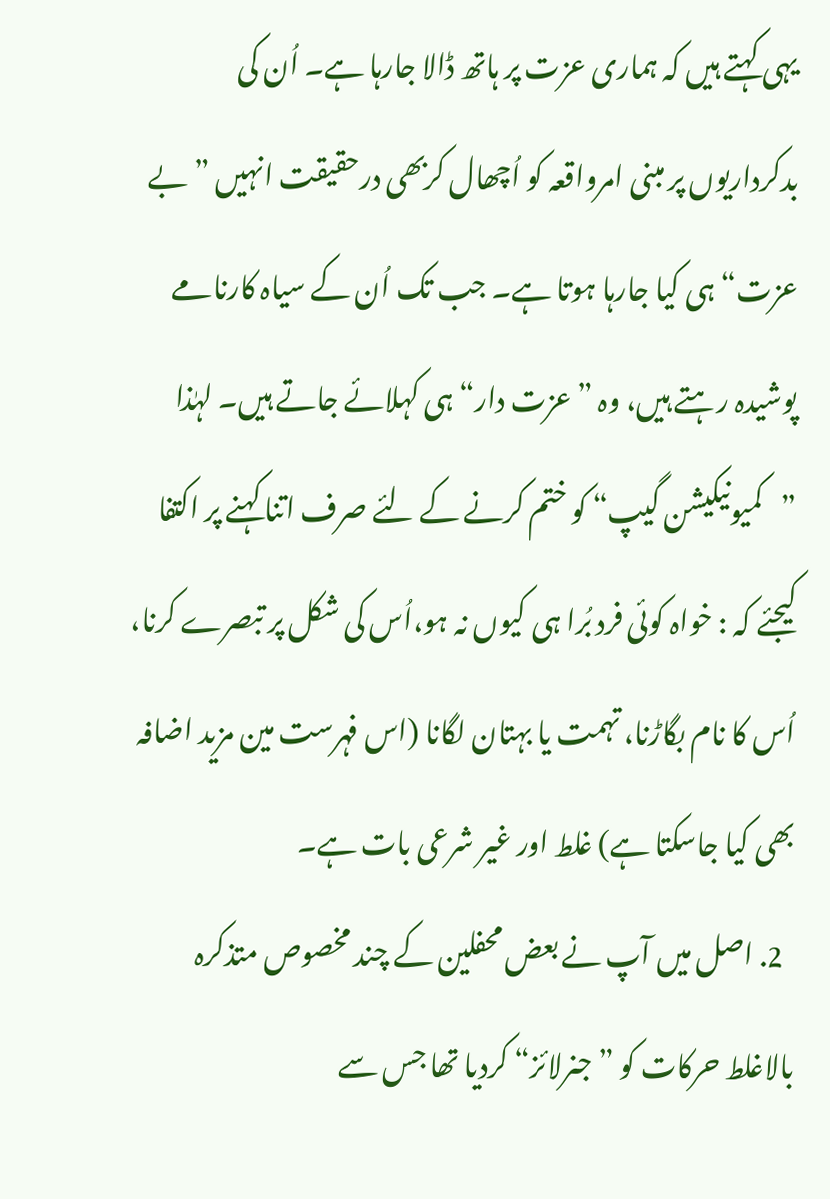یہی کہتے ہیں کہ ہماری عزت پر ہاتھ ڈالا جارہا ہے۔ اُن کی بدکرداریوں پر مبنی امرواقعہ کو اُچھال کربھی درحقیقت انہیں ”بے عزت“ ہی کیا جارہا ہوتا ہے۔ جب تک اُن کے سیاہ کارنامے پوشیدہ رہتے ہیں، وہ ”عزت دار“ ہی کہلائے جاتے ہیں۔ لہٰذا ”کمیونیکیشن گیپ“ کو ختم کرنے کے لئے صرف اتنا کہنے پر اکتفا کیجئے کہ : خواہ کوئی فرد بُرا ہی کیوں نہ ہو،اُس کی شکل پر تبصرے کرنا، اُس کا نام بگاڑنا، تہمت یا بہتان لگانا (اس فہرست مین مزید اضافہ بھی کیا جاسکتا ہے) غلط اور غیر شرعی بات ہے۔
  2. اصل میں آپ نے بعض محفلین کے چند مخصوص متذکرہ بالاغلط حرکات کو ”جنرلائز“ کردیا تھا جس سے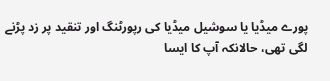پورے میڈیا یا سوشیل میڈیا کی رپورٹنگ اور تنقید پر زد پڑنے لگی تھی، حالانکہ آپ کا ایسا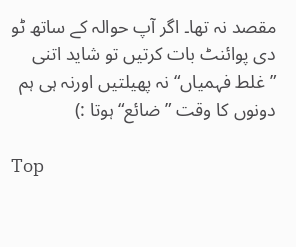مقصد نہ تھا۔ اگر آپ حوالہ کے ساتھ ٹو دی پوائنٹ بات کرتیں تو شاید اتنی ”غلط فہمیاں“ نہ پھیلتیں اورنہ ہی ہم دونوں کا وقت ”ضائع“ ہوتا :)

Top